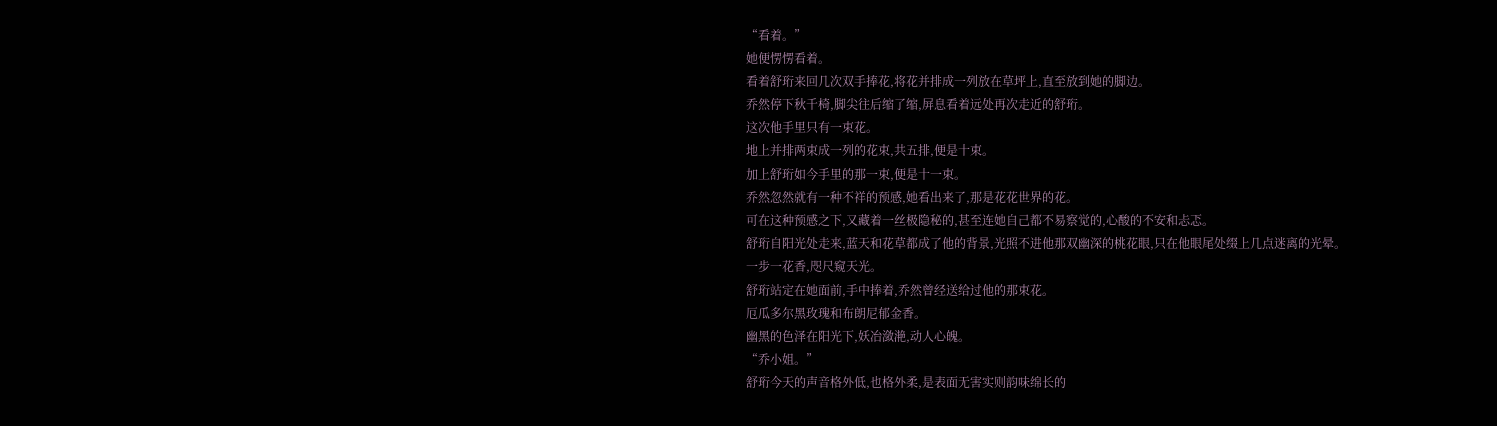“看着。”
她便愣愣看着。
看着舒珩来回几次双手捧花,将花并排成一列放在草坪上,直至放到她的脚边。
乔然停下秋千椅,脚尖往后缩了缩,屏息看着远处再次走近的舒珩。
这次他手里只有一束花。
地上并排两束成一列的花束,共五排,便是十束。
加上舒珩如今手里的那一束,便是十一束。
乔然忽然就有一种不祥的预感,她看出来了,那是花花世界的花。
可在这种预感之下,又藏着一丝极隐秘的,甚至连她自己都不易察觉的,心酸的不安和忐忑。
舒珩自阳光处走来,蓝天和花草都成了他的背景,光照不进他那双幽深的桃花眼,只在他眼尾处缀上几点迷离的光晕。
一步一花香,咫尺窥天光。
舒珩站定在她面前,手中捧着,乔然曾经送给过他的那束花。
厄瓜多尔黑玫瑰和布朗尼郁金香。
幽黑的色泽在阳光下,妖冶潋滟,动人心魄。
“乔小姐。”
舒珩今天的声音格外低,也格外柔,是表面无害实则韵味绵长的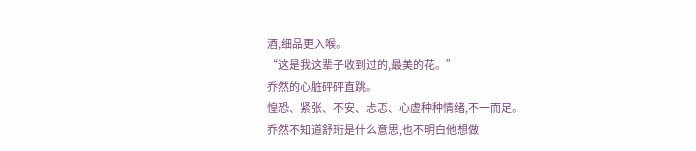酒,细品更入喉。
“这是我这辈子收到过的,最美的花。”
乔然的心脏砰砰直跳。
惶恐、紧张、不安、忐忑、心虚种种情绪,不一而足。
乔然不知道舒珩是什么意思,也不明白他想做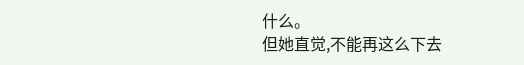什么。
但她直觉,不能再这么下去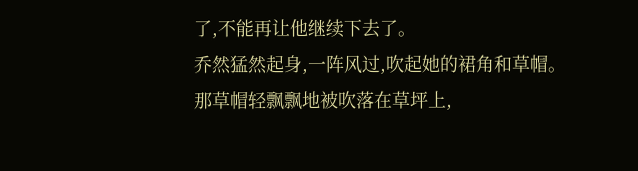了,不能再让他继续下去了。
乔然猛然起身,一阵风过,吹起她的裙角和草帽。
那草帽轻飘飘地被吹落在草坪上,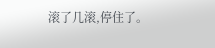滚了几滚,停住了。